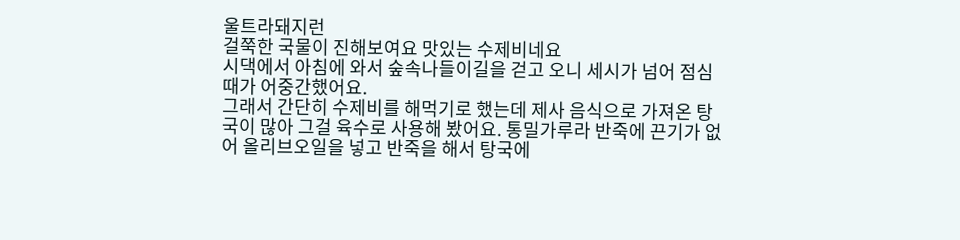울트라돼지런
걸쭉한 국물이 진해보여요 맛있는 수제비네요
시댁에서 아침에 와서 숲속나들이길을 걷고 오니 세시가 넘어 점심 때가 어중간했어요.
그래서 간단히 수제비를 해먹기로 했는데 제사 음식으로 가져온 탕국이 많아 그걸 육수로 사용해 봤어요. 통밀가루라 반죽에 끈기가 없어 올리브오일을 넣고 반죽을 해서 탕국에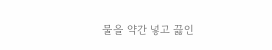물을 약간 넣고 끓인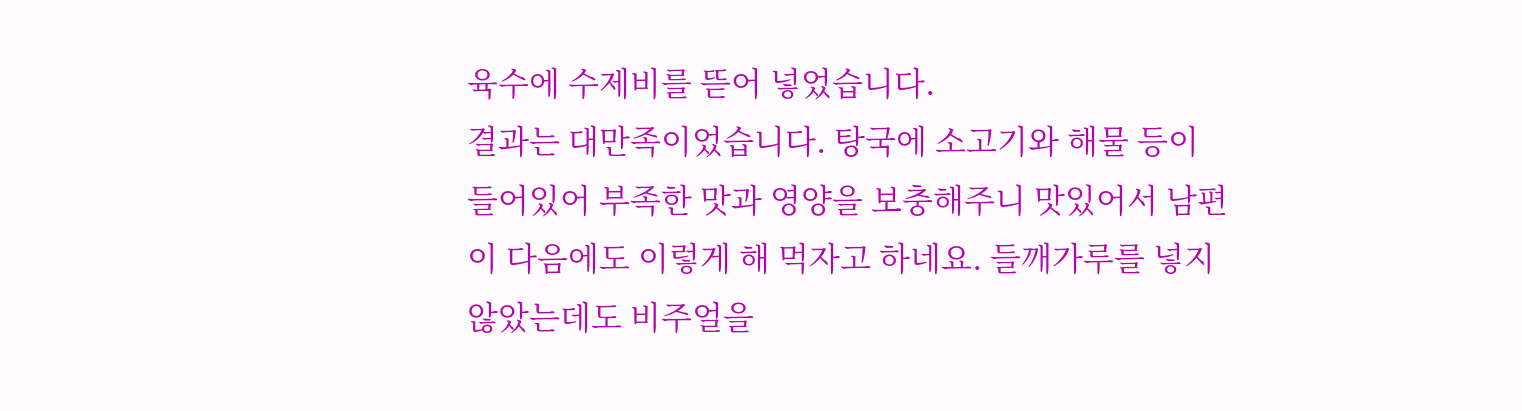육수에 수제비를 뜯어 넣었습니다.
결과는 대만족이었습니다. 탕국에 소고기와 해물 등이 들어있어 부족한 맛과 영양을 보충해주니 맛있어서 남편이 다음에도 이렇게 해 먹자고 하네요. 들깨가루를 넣지 않았는데도 비주얼을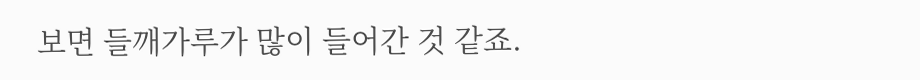보면 들깨가루가 많이 들어간 것 같죠.